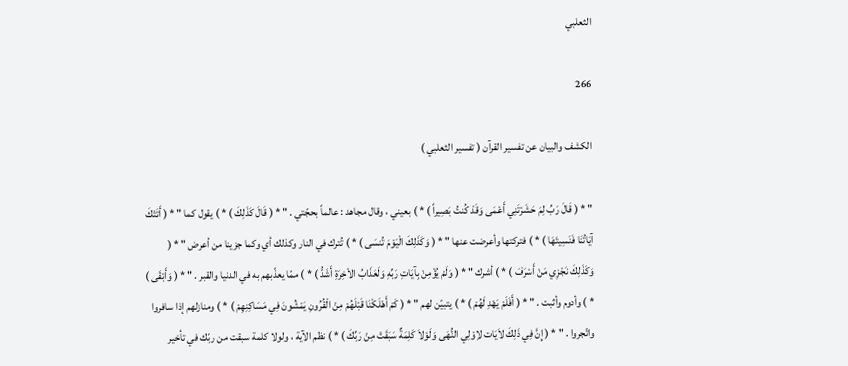الثعلبي

266

الكشف والبيان عن تفسير القرآن ( تفسير الثعلبي )

" * ( قَالَ رَبِّ لِمَ حَشَرْتَنِي أَعْمَى وَقَدْ كُنتُ بَصِيراً ) * ) بعيني ، وقال مجاهد : عالماً بحجّتي . " * ( قَالَ كَذَلِكَ ) * ) يقول كما " * ( أَتَتْكَ آيَاتُنَا فَنَسِيتَهَا ) * ) فتركتها وأعرضت عنها " * ( وَكَذَلِكَ الْيَوْمَ تُنسَى ) * ) تُترك في النار وكذلك أي وكما جزينا من أعرض " * ( وَكَذَلِكَ نَجْزِي مَنْ أَسْرَفَ ) * ) أشرك " * ( وَلَمْ يُؤْمِنْ بِآيَاتِ رَبِّهِ وَلَعَذَابُ الاْخِرَةِ أَشَدُّ ) * ) ممّا يعذّبهم به في الدنيا والقبر . " * ( وَأَبْقَى ) * ) وأدوم وأثبت . " * ( أَفَلَمْ يَهْدِ لَهُمْ ) * ) يتبيّن لهم " * ( كَمْ أَهْلَكْنَا قَبْلَهُمْ مِنْ الْقُرُونِ يَمْشُونَ فِي مَسَاكِنِهِمْ ) * ) ومنازلهم إذا سافروا واتّجروا . " * ( إِنَّ فِي ذَلِكَ لاَيَات لاِوْلِي النُّهَى وَلَوْلاَ كَلِمَةٌ سَبَقَتْ مِنْ رَبِّكَ ) * ) نظم الآية ، ولولا كلمة سبقت من ربّك في تأخير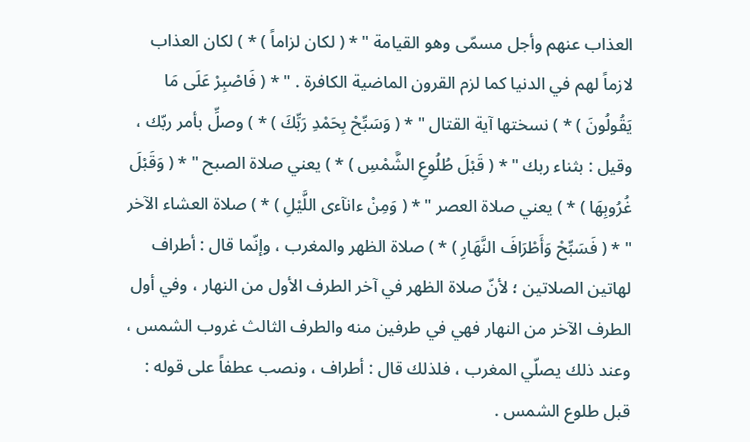العذاب عنهم وأجل مسمّى وهو القيامة " * ( لكان لزاماً ) * ) لكان العذاب لازماً لهم في الدنيا كما لزم القرون الماضية الكافرة . " * ( فَاصْبِرْ عَلَى مَا يَقُولُونَ ) * ) نسختها آية القتال " * ( وَسَبِّحْ بِحَمْدِ رَبِّكَ ) * ) وصلِّ بأمر ربّك ، وقيل : بثناء ربك " * ( قَبْلَ طُلُوعِ الشَّمْسِ ) * ) يعني صلاة الصبح " * ( وَقَبْلَ غُرُوبِهَا ) * ) يعني صلاة العصر " * ( وَمِنْ ءانآءى اللَّيْلِ ) * ) صلاة العشاء الآخر " * ( فَسَبِّحْ وَأَطْرَافَ النَّهَارِ ) * ) صلاة الظهر والمغرب ، وإنّما قال : أطراف لهاتين الصلاتين ؛ لأنّ صلاة الظهر في آخر الطرف الأول من النهار ، وفي أول الطرف الآخر من النهار فهي في طرفين منه والطرف الثالث غروب الشمس ، وعند ذلك يصلّي المغرب ، فلذلك قال : أطراف ، ونصب عطفاً على قوله : قبل طلوع الشمس .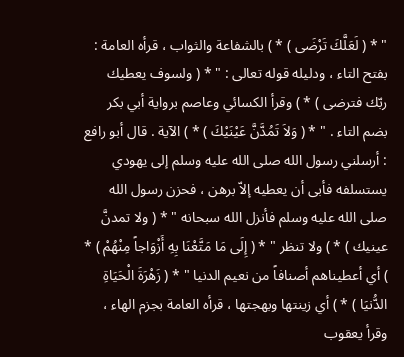" * ( لَعَلَّكَ تَرْضَى ) * ) بالشفاعة والثواب ، قرأه العامة : بفتح التاء ، ودليله قوله تعالى : " * ( ولسوف يعطيك ربّك فترضى ) * ) وقرأ الكسائي وعاصم برواية أبي بكر بضم التاء . " * ( وَلاَ تَمُدَّنَّ عَيْنَيْكَ ) * ) الآية . قال أبو رافع : أرسلني رسول الله صلى الله عليه وسلم إلى يهودي يستسلفه فأبى أن يعطيه إلاّ برهن ، فحزن رسول الله صلى الله عليه وسلم فأنزل الله سبحانه " * ( ولا تمدنَّ عينيك ) * ) ولا تنظر " * ( إِلَى مَا مَتَّعْنَا بِهِ أَزْوَاجاً مِنْهُمْ ) * ) أي أعطيناهم أصنافاً من نعيم الدنيا " * ( زَهْرَةَ الْحَيَاةِ الدُّنيَا ) * ) أي زينتها وبهجتها ، قرأه العامة بجزم الهاء ، وقرأ يعقوب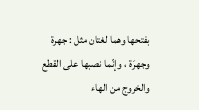بفتحها وهما لغتان مثل : جهرة وجهرَة ، وإنّما نصبها على القطع والخروج من الهاء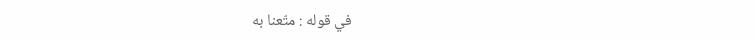في قوله : متّعنا به